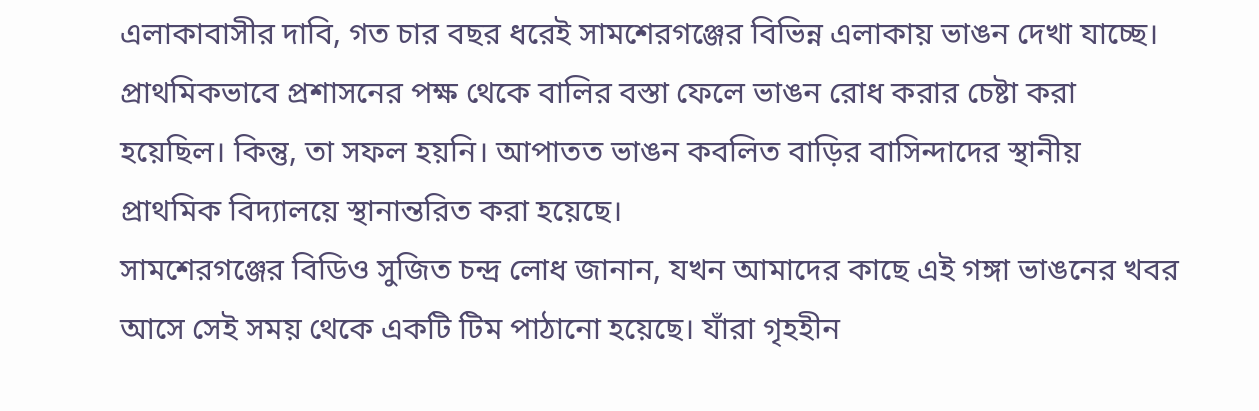এলাকাবাসীর দাবি, গত চার বছর ধরেই সামশেরগঞ্জের বিভিন্ন এলাকায় ভাঙন দেখা যাচ্ছে। প্রাথমিকভাবে প্রশাসনের পক্ষ থেকে বালির বস্তা ফেলে ভাঙন রোধ করার চেষ্টা করা হয়েছিল। কিন্তু, তা সফল হয়নি। আপাতত ভাঙন কবলিত বাড়ির বাসিন্দাদের স্থানীয় প্রাথমিক বিদ্যালয়ে স্থানান্তরিত করা হয়েছে।
সামশেরগঞ্জের বিডিও সুজিত চন্দ্র লোধ জানান, যখন আমাদের কাছে এই গঙ্গা ভাঙনের খবর আসে সেই সময় থেকে একটি টিম পাঠানো হয়েছে। যাঁরা গৃহহীন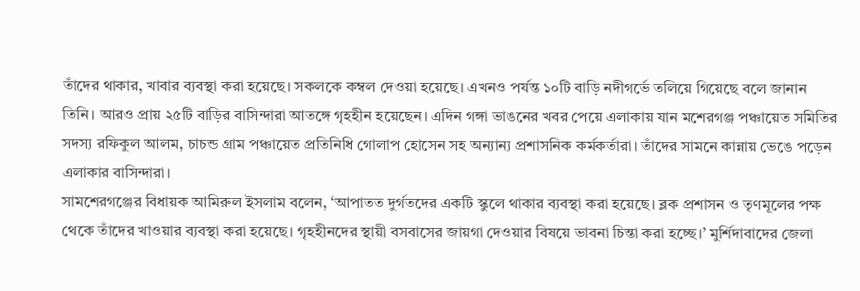তাঁদের থাকার, খাবার ব্যবস্থা করা হয়েছে। সকলকে কম্বল দেওয়া হয়েছে। এখনও পর্যন্ত ১০টি বাড়ি নদীগর্ভে তলিয়ে গিয়েছে বলে জানান তিনি। আরও প্রায় ২৫টি বাড়ির বাসিন্দারা আতঙ্গে গৃহহীন হয়েছেন। এদিন গঙ্গা ভাঙনের খবর পেয়ে এলাকায় যান মশেরগঞ্জ পঞ্চায়েত সমিতির সদস্য রফিকুল আলম, চাচন্ড গ্রাম পঞ্চায়েত প্রতিনিধি গোলাপ হোসেন সহ অন্যান্য প্রশাসনিক কর্মকর্তারা। তাঁদের সামনে কান্নায় ভেঙে পড়েন এলাকার বাসিন্দারা।
সামশেরগঞ্জের বিধায়ক আমিরুল ইসলাম বলেন, ‘আপাতত দুর্গতদের একটি স্কুলে থাকার ব্যবস্থা করা হয়েছে। ব্লক প্রশাসন ও তৃণমূলের পক্ষ থেকে তাঁদের খাওয়ার ব্যবস্থা করা হয়েছে। গৃহহীনদের স্থায়ী বসবাসের জায়গা দেওয়ার বিষয়ে ভাবনা চিন্তা করা হচ্ছে।’ মুর্শিদাবাদের জেলা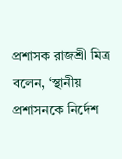প্রশাসক রাজশ্রী মিত্র বলেন, ‘স্থানীয় প্রশাসনকে নির্দেশ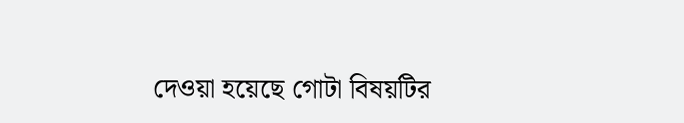দেওয়া হয়েছে গোটা বিষয়টির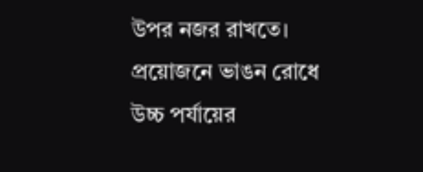উপর নজর রাখতে। প্রয়োজনে ভাঙন রোধে উচ্চ পর্যায়ের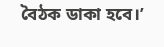বৈঠক ডাকা হবে।’